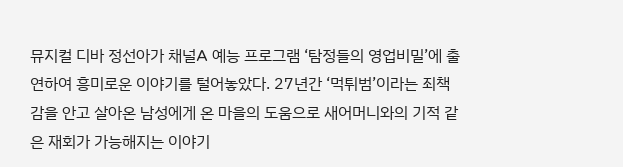뮤지컬 디바 정선아가 채널A 예능 프로그램 ‘탐정들의 영업비밀’에 출연하여 흥미로운 이야기를 털어놓았다. 27년간 ‘먹튀범’이라는 죄책감을 안고 살아온 남성에게 온 마을의 도움으로 새어머니와의 기적 같은 재회가 가능해지는 이야기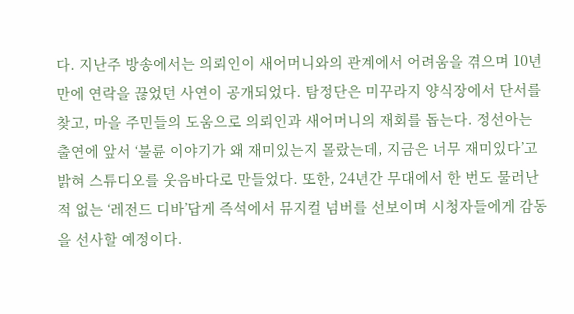다. 지난주 방송에서는 의뢰인이 새어머니와의 관계에서 어려움을 겪으며 10년 만에 연락을 끊었던 사연이 공개되었다. 탐정단은 미꾸라지 양식장에서 단서를 찾고, 마을 주민들의 도움으로 의뢰인과 새어머니의 재회를 돕는다. 정선아는 출연에 앞서 ‘불륜 이야기가 왜 재미있는지 몰랐는데, 지금은 너무 재미있다’고 밝혀 스튜디오를 웃음바다로 만들었다. 또한, 24년간 무대에서 한 번도 물러난 적 없는 ‘레전드 디바’답게 즉석에서 뮤지컬 넘버를 선보이며 시청자들에게 감동을 선사할 예정이다.